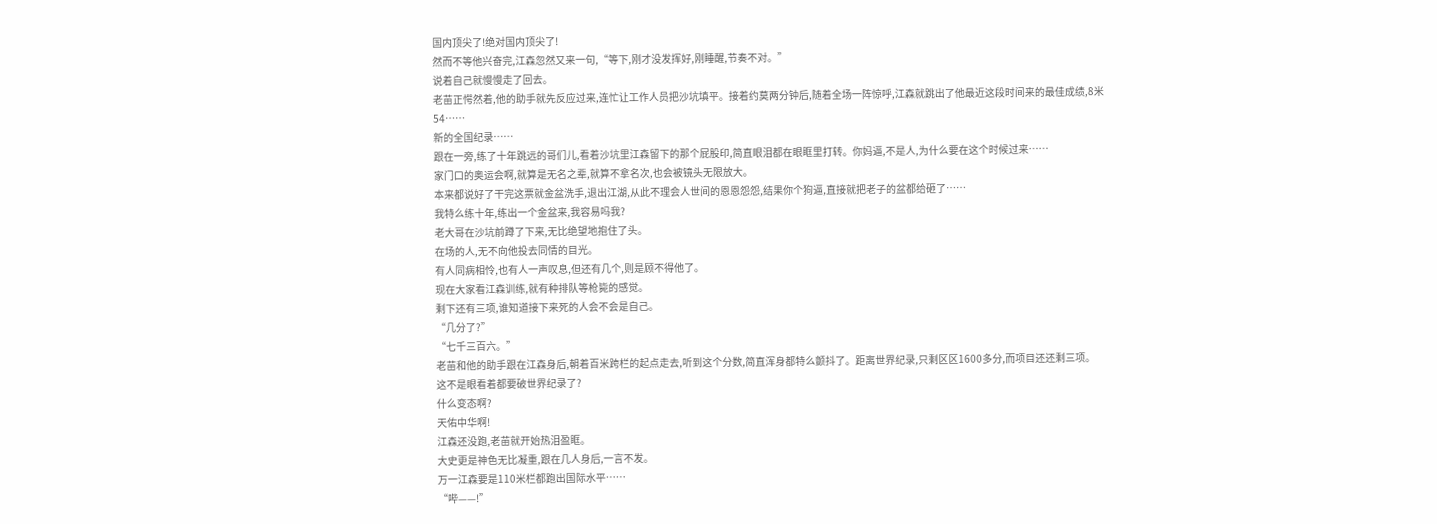国内顶尖了!绝对国内顶尖了!
然而不等他兴奋完,江森忽然又来一句,“等下,刚才没发挥好,刚睡醒,节奏不对。”
说着自己就慢慢走了回去。
老苗正愕然着,他的助手就先反应过来,连忙让工作人员把沙坑填平。接着约莫两分钟后,随着全场一阵惊呼,江森就跳出了他最近这段时间来的最佳成绩,8米54……
新的全国纪录……
跟在一旁,练了十年跳远的哥们儿,看着沙坑里江森留下的那个屁股印,简直眼泪都在眼眶里打转。你妈逼,不是人,为什么要在这个时候过来……
家门口的奥运会啊,就算是无名之辈,就算不拿名次,也会被镜头无限放大。
本来都说好了干完这票就金盆洗手,退出江湖,从此不理会人世间的恩恩怨怨,结果你个狗逼,直接就把老子的盆都给砸了……
我特么练十年,练出一个金盆来,我容易吗我?
老大哥在沙坑前蹲了下来,无比绝望地抱住了头。
在场的人,无不向他投去同情的目光。
有人同病相怜,也有人一声叹息,但还有几个,则是顾不得他了。
现在大家看江森训练,就有种排队等枪毙的感觉。
剩下还有三项,谁知道接下来死的人会不会是自己。
“几分了?”
“七千三百六。”
老苗和他的助手跟在江森身后,朝着百米跨栏的起点走去,听到这个分数,简直浑身都特么颤抖了。距离世界纪录,只剩区区1600多分,而项目还还剩三项。
这不是眼看着都要破世界纪录了?
什么变态啊?
天佑中华啊!
江森还没跑,老苗就开始热泪盈眶。
大史更是神色无比凝重,跟在几人身后,一言不发。
万一江森要是110米栏都跑出国际水平……
“哔——!”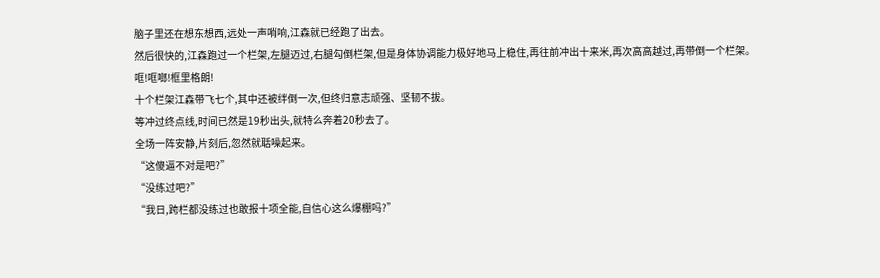脑子里还在想东想西,远处一声哨响,江森就已经跑了出去。
然后很快的,江森跑过一个栏架,左腿迈过,右腿勾倒栏架,但是身体协调能力极好地马上稳住,再往前冲出十来米,再次高高越过,再带倒一个栏架。
哐!哐啷!框里格朗!
十个栏架江森带飞七个,其中还被绊倒一次,但终归意志顽强、坚韧不拔。
等冲过终点线,时间已然是19秒出头,就特么奔着20秒去了。
全场一阵安静,片刻后,忽然就聒噪起来。
“这傻逼不对是吧?”
“没练过吧?”
“我日,跨栏都没练过也敢报十项全能,自信心这么爆棚吗?”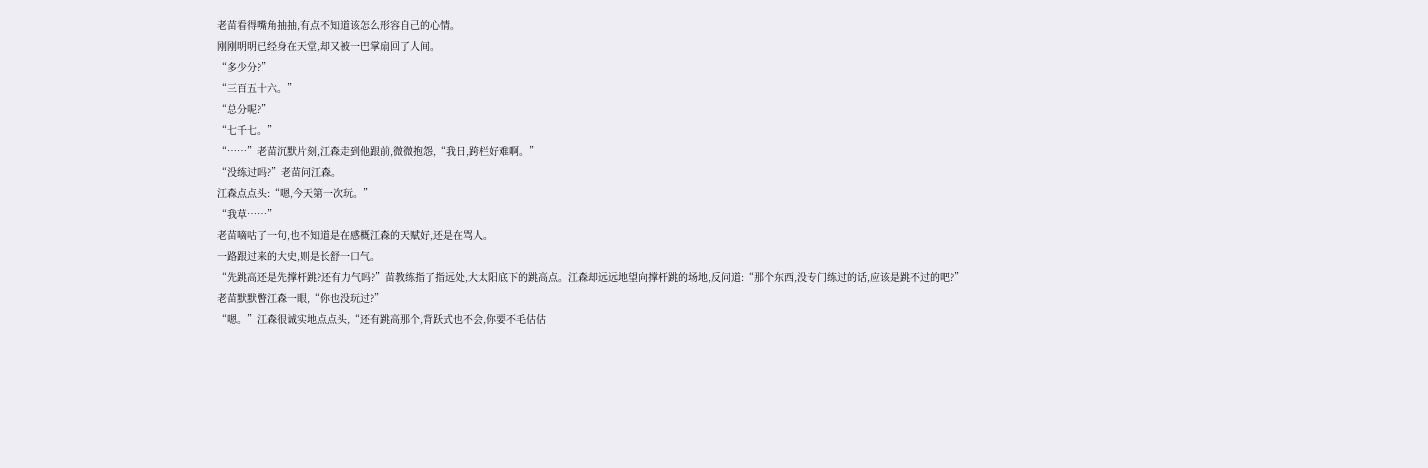老苗看得嘴角抽抽,有点不知道该怎么形容自己的心情。
刚刚明明已经身在天堂,却又被一巴掌扇回了人间。
“多少分?”
“三百五十六。”
“总分呢?”
“七千七。”
“……”老苗沉默片刻,江森走到他跟前,微微抱怨,“我日,跨栏好难啊。”
“没练过吗?”老苗问江森。
江森点点头:“嗯,今天第一次玩。”
“我草……”
老苗嘀咕了一句,也不知道是在感概江森的天赋好,还是在骂人。
一路跟过来的大史,则是长舒一口气。
“先跳高还是先撑杆跳?还有力气吗?”苗教练指了指远处,大太阳底下的跳高点。江森却远远地望向撑杆跳的场地,反问道:“那个东西,没专门练过的话,应该是跳不过的吧?”
老苗默默瞥江森一眼,“你也没玩过?”
“嗯。”江森很诚实地点点头,“还有跳高那个,背跃式也不会,你要不毛估估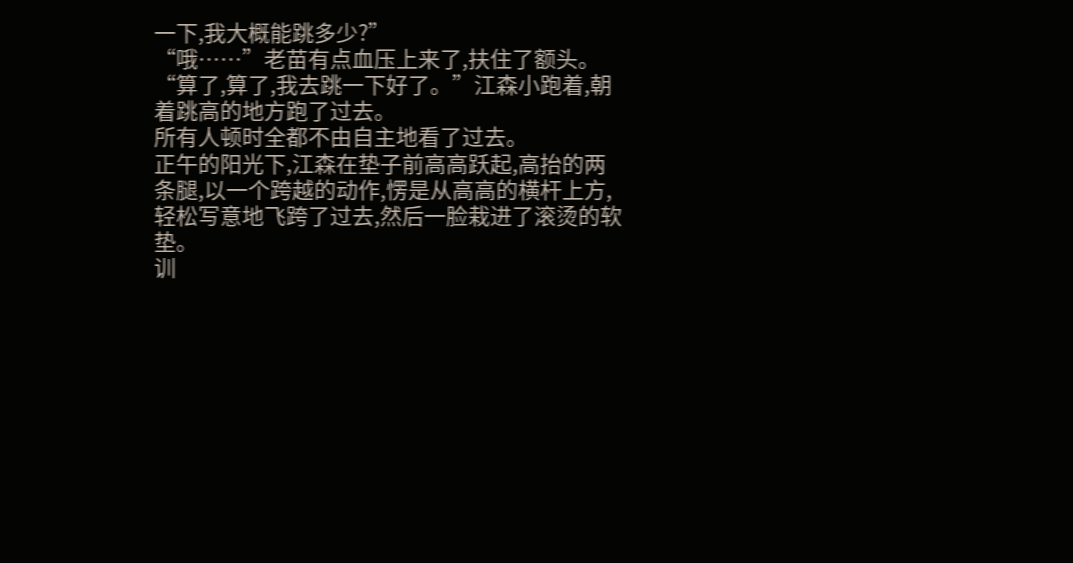一下,我大概能跳多少?”
“哦……”老苗有点血压上来了,扶住了额头。
“算了,算了,我去跳一下好了。”江森小跑着,朝着跳高的地方跑了过去。
所有人顿时全都不由自主地看了过去。
正午的阳光下,江森在垫子前高高跃起,高抬的两条腿,以一个跨越的动作,愣是从高高的横杆上方,轻松写意地飞跨了过去,然后一脸栽进了滚烫的软垫。
训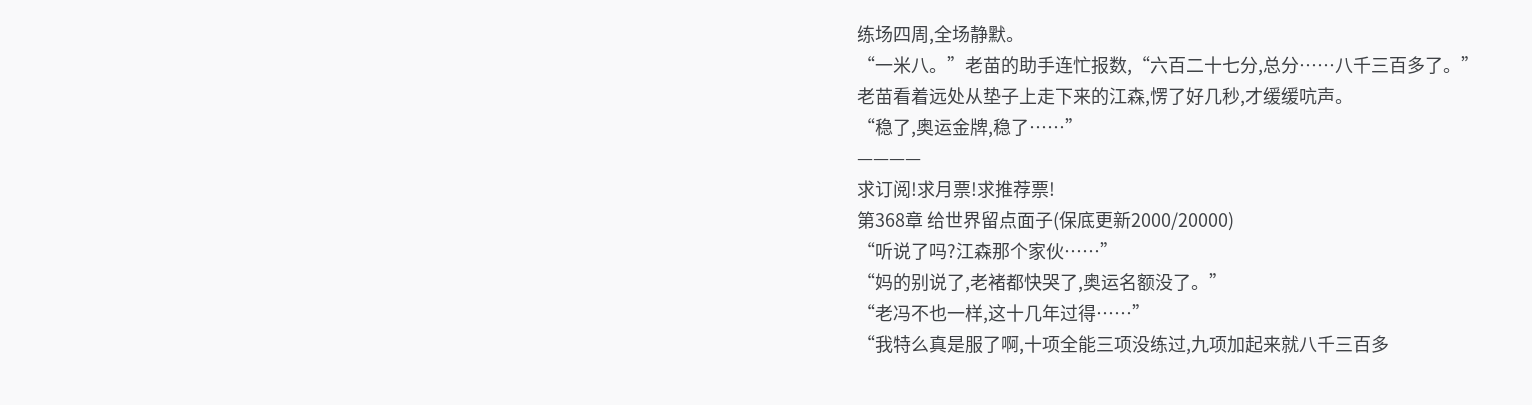练场四周,全场静默。
“一米八。”老苗的助手连忙报数,“六百二十七分,总分……八千三百多了。”
老苗看着远处从垫子上走下来的江森,愣了好几秒,才缓缓吭声。
“稳了,奥运金牌,稳了……”
————
求订阅!求月票!求推荐票!
第368章 给世界留点面子(保底更新2000/20000)
“听说了吗?江森那个家伙……”
“妈的别说了,老褚都快哭了,奥运名额没了。”
“老冯不也一样,这十几年过得……”
“我特么真是服了啊,十项全能三项没练过,九项加起来就八千三百多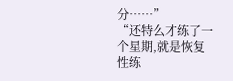分……”
“还特么才练了一个星期,就是恢复性练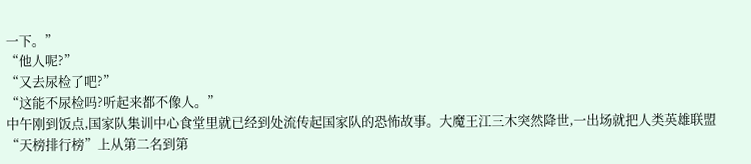一下。”
“他人呢?”
“又去尿检了吧?”
“这能不尿检吗?听起来都不像人。”
中午刚到饭点,国家队集训中心食堂里就已经到处流传起国家队的恐怖故事。大魔王江三木突然降世,一出场就把人类英雄联盟“天榜排行榜”上从第二名到第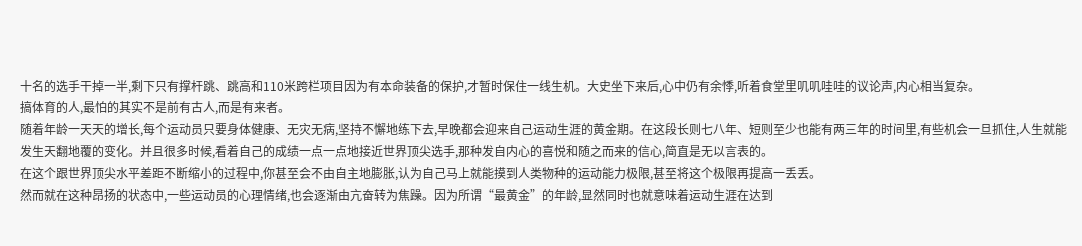十名的选手干掉一半,剩下只有撑杆跳、跳高和110米跨栏项目因为有本命装备的保护,才暂时保住一线生机。大史坐下来后,心中仍有余悸,听着食堂里叽叽哇哇的议论声,内心相当复杂。
搞体育的人,最怕的其实不是前有古人,而是有来者。
随着年龄一天天的增长,每个运动员只要身体健康、无灾无病,坚持不懈地练下去,早晚都会迎来自己运动生涯的黄金期。在这段长则七八年、短则至少也能有两三年的时间里,有些机会一旦抓住,人生就能发生天翻地覆的变化。并且很多时候,看着自己的成绩一点一点地接近世界顶尖选手,那种发自内心的喜悦和随之而来的信心,简直是无以言表的。
在这个跟世界顶尖水平差距不断缩小的过程中,你甚至会不由自主地膨胀,认为自己马上就能摸到人类物种的运动能力极限,甚至将这个极限再提高一丢丢。
然而就在这种昂扬的状态中,一些运动员的心理情绪,也会逐渐由亢奋转为焦躁。因为所谓“最黄金”的年龄,显然同时也就意味着运动生涯在达到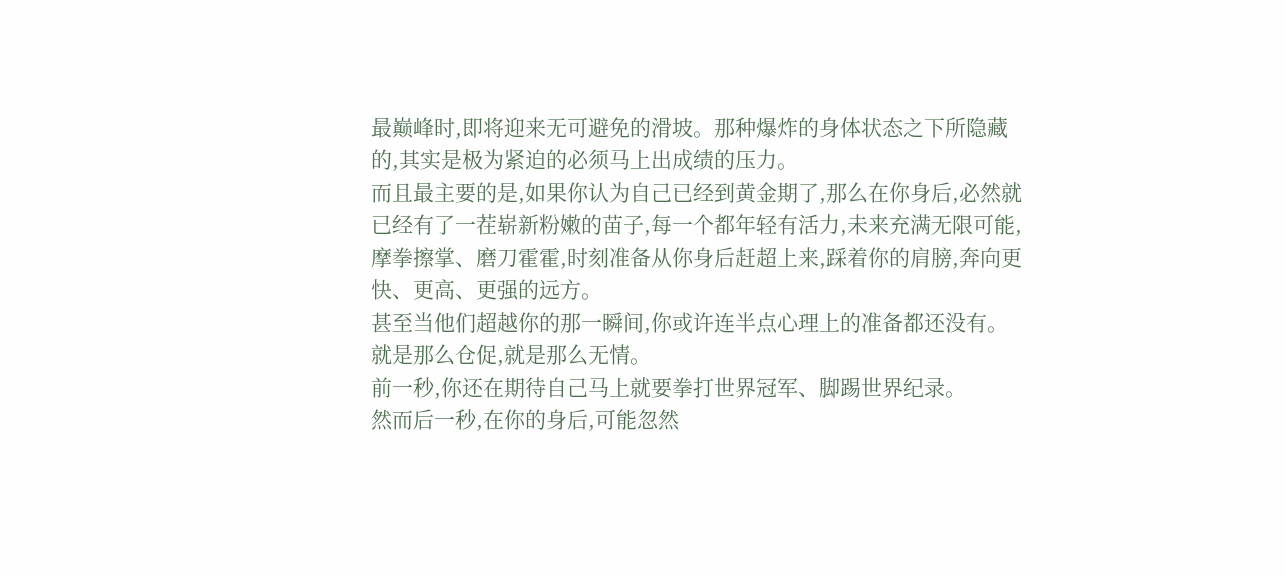最巅峰时,即将迎来无可避免的滑坡。那种爆炸的身体状态之下所隐藏的,其实是极为紧迫的必须马上出成绩的压力。
而且最主要的是,如果你认为自己已经到黄金期了,那么在你身后,必然就已经有了一茬崭新粉嫩的苗子,每一个都年轻有活力,未来充满无限可能,摩拳擦掌、磨刀霍霍,时刻准备从你身后赶超上来,踩着你的肩膀,奔向更快、更高、更强的远方。
甚至当他们超越你的那一瞬间,你或许连半点心理上的准备都还没有。
就是那么仓促,就是那么无情。
前一秒,你还在期待自己马上就要拳打世界冠军、脚踢世界纪录。
然而后一秒,在你的身后,可能忽然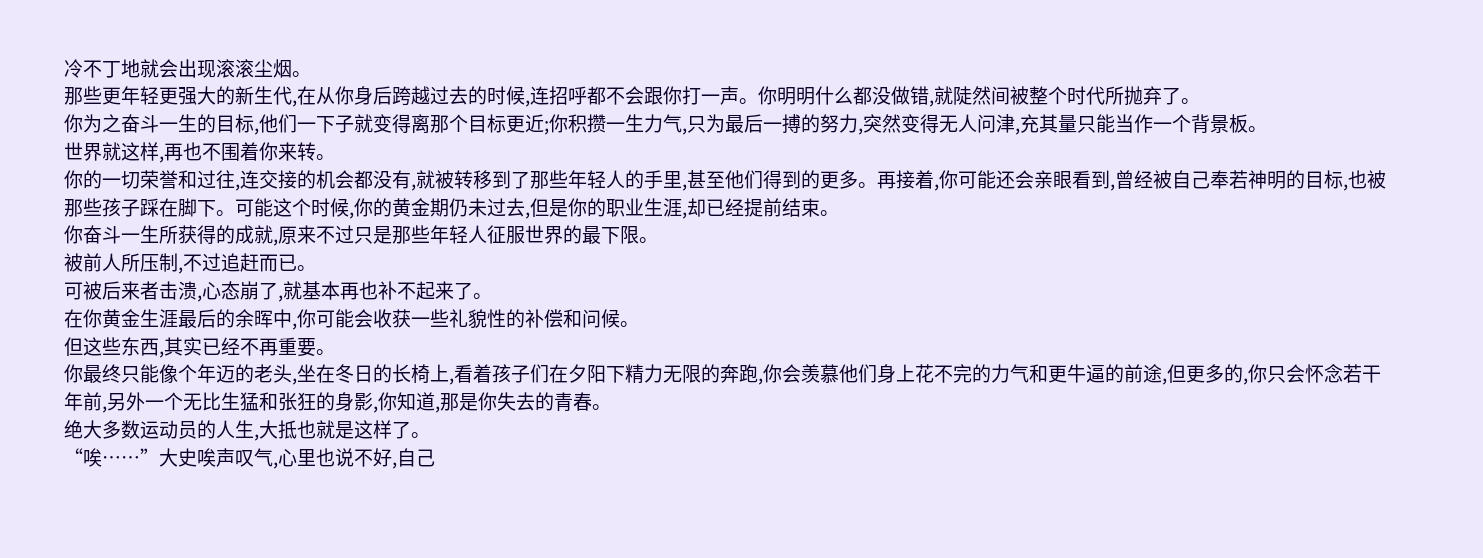冷不丁地就会出现滚滚尘烟。
那些更年轻更强大的新生代,在从你身后跨越过去的时候,连招呼都不会跟你打一声。你明明什么都没做错,就陡然间被整个时代所抛弃了。
你为之奋斗一生的目标,他们一下子就变得离那个目标更近;你积攒一生力气,只为最后一搏的努力,突然变得无人问津,充其量只能当作一个背景板。
世界就这样,再也不围着你来转。
你的一切荣誉和过往,连交接的机会都没有,就被转移到了那些年轻人的手里,甚至他们得到的更多。再接着,你可能还会亲眼看到,曾经被自己奉若神明的目标,也被那些孩子踩在脚下。可能这个时候,你的黄金期仍未过去,但是你的职业生涯,却已经提前结束。
你奋斗一生所获得的成就,原来不过只是那些年轻人征服世界的最下限。
被前人所压制,不过追赶而已。
可被后来者击溃,心态崩了,就基本再也补不起来了。
在你黄金生涯最后的余晖中,你可能会收获一些礼貌性的补偿和问候。
但这些东西,其实已经不再重要。
你最终只能像个年迈的老头,坐在冬日的长椅上,看着孩子们在夕阳下精力无限的奔跑,你会羡慕他们身上花不完的力气和更牛逼的前途,但更多的,你只会怀念若干年前,另外一个无比生猛和张狂的身影,你知道,那是你失去的青春。
绝大多数运动员的人生,大抵也就是这样了。
“唉……”大史唉声叹气,心里也说不好,自己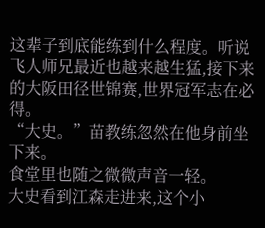这辈子到底能练到什么程度。听说飞人师兄最近也越来越生猛,接下来的大阪田径世锦赛,世界冠军志在必得。
“大史。”苗教练忽然在他身前坐下来。
食堂里也随之微微声音一轻。
大史看到江森走进来,这个小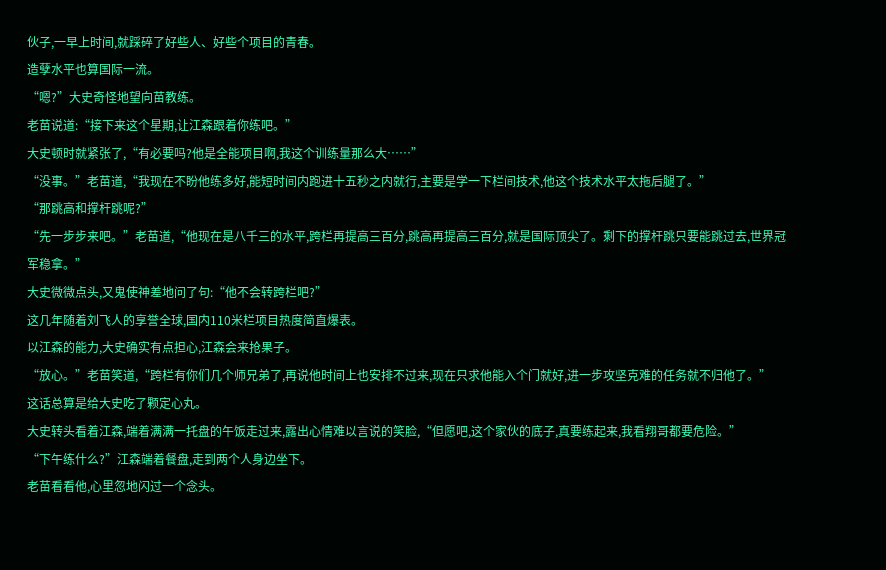伙子,一早上时间,就踩碎了好些人、好些个项目的青春。
造孽水平也算国际一流。
“嗯?”大史奇怪地望向苗教练。
老苗说道:“接下来这个星期,让江森跟着你练吧。”
大史顿时就紧张了,“有必要吗?他是全能项目啊,我这个训练量那么大……”
“没事。”老苗道,“我现在不盼他练多好,能短时间内跑进十五秒之内就行,主要是学一下栏间技术,他这个技术水平太拖后腿了。”
“那跳高和撑杆跳呢?”
“先一步步来吧。”老苗道,“他现在是八千三的水平,跨栏再提高三百分,跳高再提高三百分,就是国际顶尖了。剩下的撑杆跳只要能跳过去,世界冠军稳拿。”
大史微微点头,又鬼使神差地问了句:“他不会转跨栏吧?”
这几年随着刘飞人的享誉全球,国内110米栏项目热度简直爆表。
以江森的能力,大史确实有点担心,江森会来抢果子。
“放心。”老苗笑道,“跨栏有你们几个师兄弟了,再说他时间上也安排不过来,现在只求他能入个门就好,进一步攻坚克难的任务就不归他了。”
这话总算是给大史吃了颗定心丸。
大史转头看着江森,端着满满一托盘的午饭走过来,露出心情难以言说的笑脸,“但愿吧,这个家伙的底子,真要练起来,我看翔哥都要危险。”
“下午练什么?”江森端着餐盘,走到两个人身边坐下。
老苗看看他,心里忽地闪过一个念头。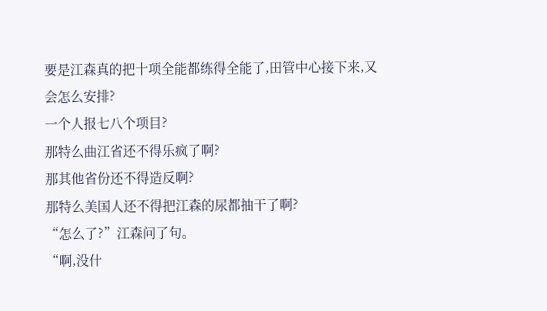要是江森真的把十项全能都练得全能了,田管中心接下来,又会怎么安排?
一个人报七八个项目?
那特么曲江省还不得乐疯了啊?
那其他省份还不得造反啊?
那特么美国人还不得把江森的尿都抽干了啊?
“怎么了?”江森问了句。
“啊,没什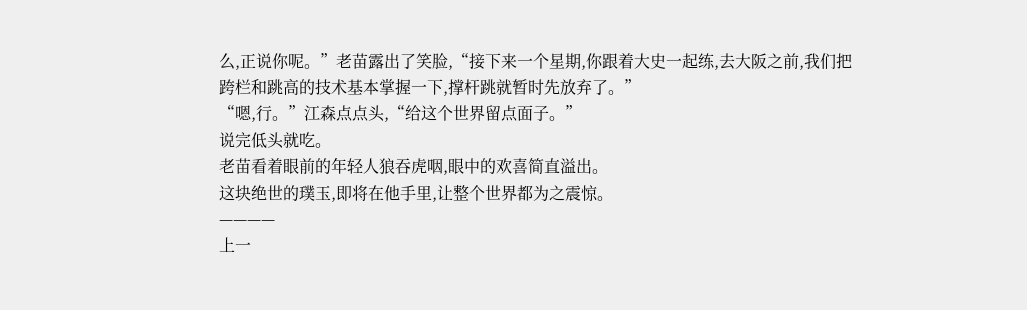么,正说你呢。”老苗露出了笑脸,“接下来一个星期,你跟着大史一起练,去大阪之前,我们把跨栏和跳高的技术基本掌握一下,撑杆跳就暂时先放弃了。”
“嗯,行。”江森点点头,“给这个世界留点面子。”
说完低头就吃。
老苗看着眼前的年轻人狼吞虎咽,眼中的欢喜简直溢出。
这块绝世的璞玉,即将在他手里,让整个世界都为之震惊。
————
上一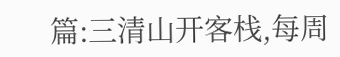篇:三清山开客栈,每周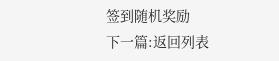签到随机奖励
下一篇:返回列表